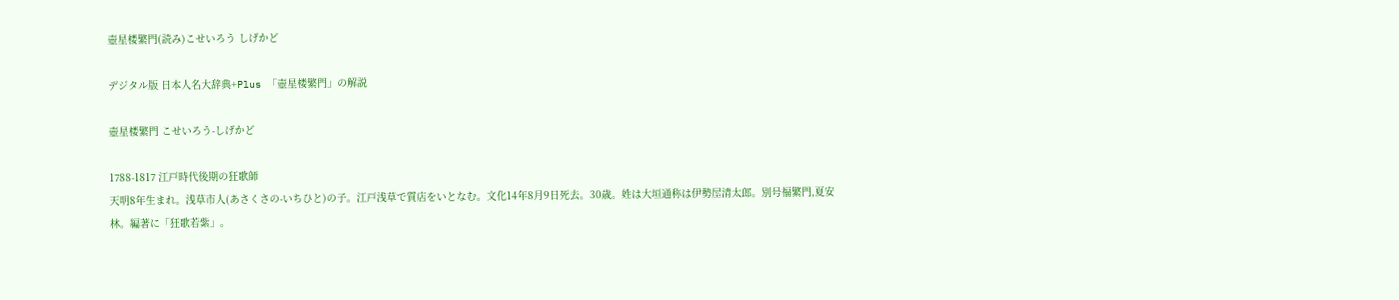壺星楼繁門(読み)こせいろう しげかど

デジタル版 日本人名大辞典+Plus 「壺星楼繁門」の解説

壺星楼繁門 こせいろう-しげかど

1788-1817 江戸時代後期の狂歌師
天明8年生まれ。浅草市人(あさくさの-いちひと)の子。江戸浅草で質店をいとなむ。文化14年8月9日死去。30歳。姓は大垣通称は伊勢屋清太郎。別号福繁門,夏安林。編著に「狂歌若紫」。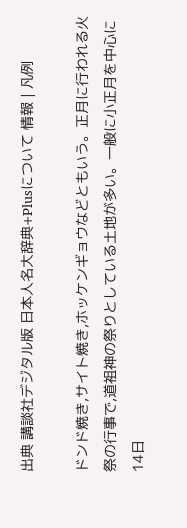出典 講談社デジタル版 日本人名大辞典+Plusについて 情報 | 凡例

ドンド焼き,サイト焼き,ホッケンギョウなどともいう。正月に行われる火祭の行事で,道祖神の祭りとしている土地が多い。一般に小正月を中心に 14日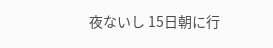夜ないし 15日朝に行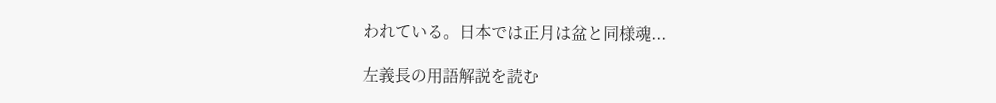われている。日本では正月は盆と同様魂...

左義長の用語解説を読む